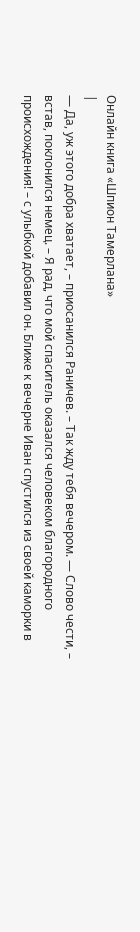Онлайн книга «Шпион Тамерлана»
|
— Да, уж этого добра хватает, – приосанился Раничев. – Так жду тебя вечером. — Слово чести, – встав, поклонился немец. – Я рад, что мой спаситель оказался человеком благородного происхождения! – с улыбкой добавил он. Ближе к вечерне Иван спустился из своей каморки в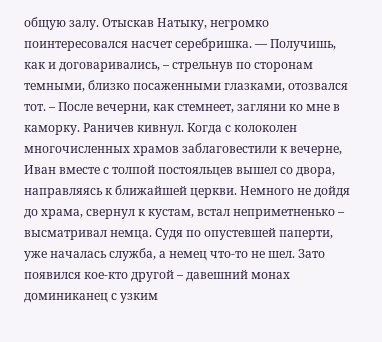общую залу. Отыскав Натыку, негромко поинтересовался насчет серебришка. — Получишь, как и договаривались, – стрельнув по сторонам темными, близко посаженными глазками, отозвался тот. – После вечерни, как стемнеет, загляни ко мне в каморку. Раничев кивнул. Когда с колоколен многочисленных храмов заблаговестили к вечерне, Иван вместе с толпой постояльцев вышел со двора, направляясь к ближайшей церкви. Немного не дойдя до храма, свернул к кустам, встал неприметненько – высматривал немца. Судя по опустевшей паперти, уже началась служба, а немец что-то не шел. Зато появился кое-кто другой – давешний монах доминиканец с узким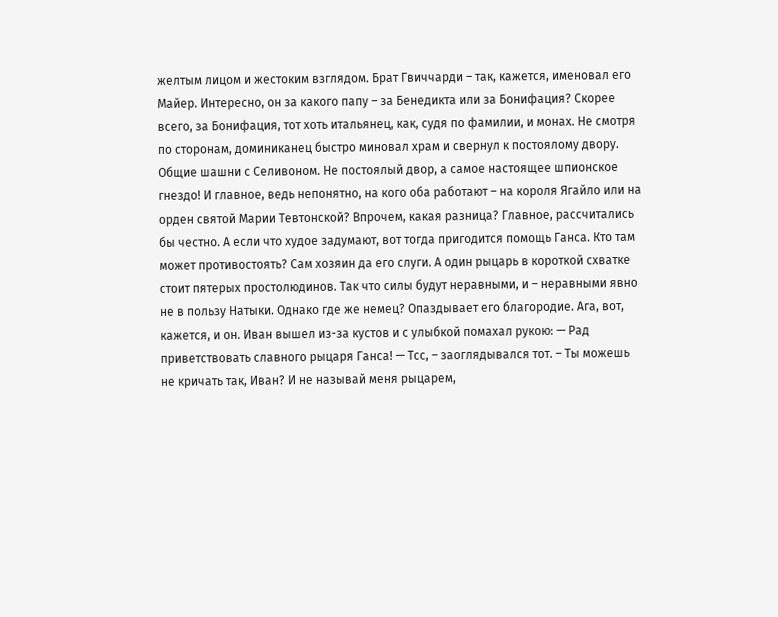желтым лицом и жестоким взглядом. Брат Гвиччарди – так, кажется, именовал его Майер. Интересно, он за какого папу – за Бенедикта или за Бонифация? Скорее всего, за Бонифация, тот хоть итальянец, как, судя по фамилии, и монах. Не смотря по сторонам, доминиканец быстро миновал храм и свернул к постоялому двору. Общие шашни с Селивоном. Не постоялый двор, а самое настоящее шпионское гнездо! И главное, ведь непонятно, на кого оба работают – на короля Ягайло или на орден святой Марии Тевтонской? Впрочем, какая разница? Главное, рассчитались бы честно. А если что худое задумают, вот тогда пригодится помощь Ганса. Кто там может противостоять? Сам хозяин да его слуги. А один рыцарь в короткой схватке стоит пятерых простолюдинов. Так что силы будут неравными, и – неравными явно не в пользу Натыки. Однако где же немец? Опаздывает его благородие. Ага, вот, кажется, и он. Иван вышел из-за кустов и с улыбкой помахал рукою: — Рад приветствовать славного рыцаря Ганса! — Тсс, – заоглядывался тот. – Ты можешь не кричать так, Иван? И не называй меня рыцарем,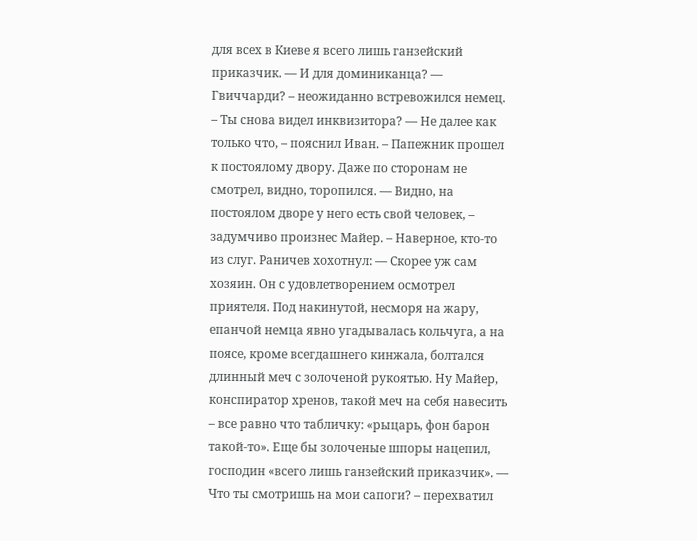для всех в Киеве я всего лишь ганзейский приказчик. — И для доминиканца? — Гвиччарди? – неожиданно встревожился немец. – Ты снова видел инквизитора? — Не далее как только что, – пояснил Иван. – Папежник прошел к постоялому двору. Даже по сторонам не смотрел, видно, торопился. — Видно, на постоялом дворе у него есть свой человек, – задумчиво произнес Майер. – Наверное, кто-то из слуг. Раничев хохотнул: — Скорее уж сам хозяин. Он с удовлетворением осмотрел приятеля. Под накинутой, несморя на жару, епанчой немца явно угадывалась кольчуга, а на поясе, кроме всегдашнего кинжала, болтался длинный меч с золоченой рукоятью. Ну Майер, конспиратор хренов, такой меч на себя навесить – все равно что табличку: «рыцарь, фон барон такой-то». Еще бы золоченые шпоры нацепил, господин «всего лишь ганзейский приказчик». — Что ты смотришь на мои сапоги? – перехватил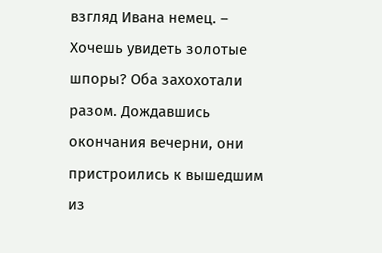взгляд Ивана немец. – Хочешь увидеть золотые шпоры? Оба захохотали разом. Дождавшись окончания вечерни, они пристроились к вышедшим из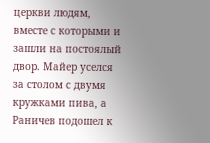церкви людям, вместе с которыми и зашли на постоялый двор. Майер уселся за столом с двумя кружками пива, а Раничев подошел к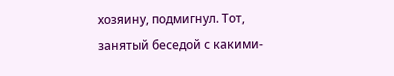хозяину, подмигнул. Тот, занятый беседой с какими-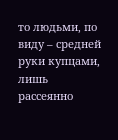то людьми, по виду – средней руки купцами, лишь рассеянно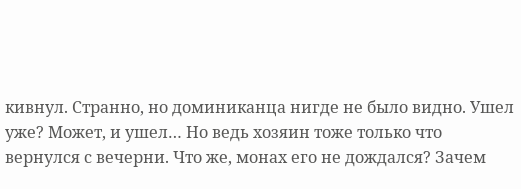кивнул. Странно, но доминиканца нигде не было видно. Ушел уже? Может, и ушел… Но ведь хозяин тоже только что вернулся с вечерни. Что же, монах его не дождался? Зачем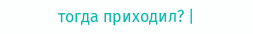тогда приходил? |